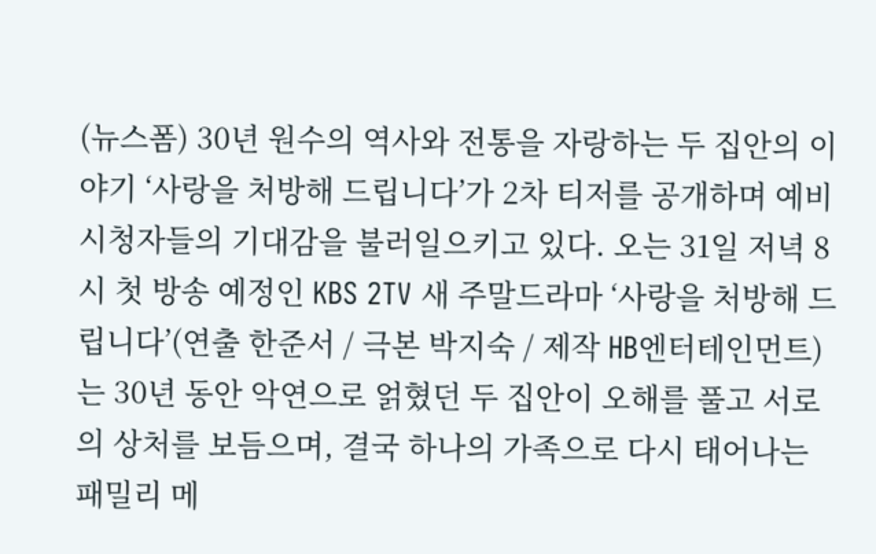(뉴스폼) 30년 원수의 역사와 전통을 자랑하는 두 집안의 이야기 ‘사랑을 처방해 드립니다’가 2차 티저를 공개하며 예비 시청자들의 기대감을 불러일으키고 있다. 오는 31일 저녁 8시 첫 방송 예정인 KBS 2TV 새 주말드라마 ‘사랑을 처방해 드립니다’(연출 한준서 / 극본 박지숙 / 제작 HB엔터테인먼트)는 30년 동안 악연으로 얽혔던 두 집안이 오해를 풀고 서로의 상처를 보듬으며, 결국 하나의 가족으로 다시 태어나는 패밀리 메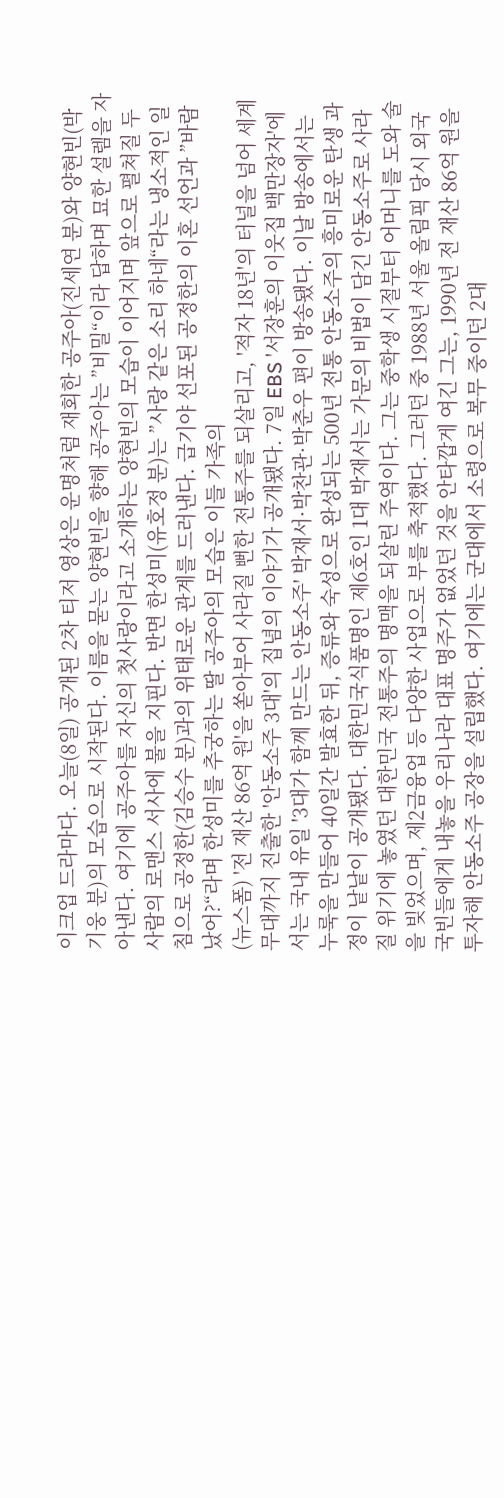이크업 드라마다. 오늘(8일) 공개된 2차 티저 영상은 운명처럼 재회한 공주아(진세연 분)와 양현빈(박기웅 분)의 모습으로 시작된다. 이름을 묻는 양현빈을 향해 공주아는 ”비밀“이라 답하며 묘한 설렘을 자아낸다. 여기에 공주아를 자신의 첫사랑이라고 소개하는 양현빈의 모습이 이어지며 앞으로 펼쳐질 두 사람의 로맨스 서사에 불을 지핀다. 반면 한성미(유호정 분)는 ”사랑 같은 소리 하네“라는 냉소적인 일침으로 공정한(김승수 분)과의 위태로운 관계를 드러낸다. 급기야 선포된 공정한의 이혼 선언과 ”바람 났어?“라며 한성미를 추궁하는 딸 공주아의 모습은 이들 가족의
(뉴스폼) '전 재산 86억 원'을 쏟아부어 사라질 뻔한 전통주를 되살리고, '적자 18년'의 터널을 넘어 세계 무대까지 진출한 '안동소주 3대'의 집념의 이야기가 공개됐다. 7일 EBS '서장훈의 이웃집 백만장자'에서는 국내 유일 '3대가 함께 만드는 안동소주' 박재서·박찬관·박춘우 편이 방송됐다. 이날 방송에서는 누룩을 만들어 40일간 발효한 뒤, 증류와 숙성으로 완성되는 500년 전통 안동소주의 흥미로운 탄생 과정이 낱낱이 공개됐다. 대한민국식품명인 제6호인 1대 박재서는 가문의 비법이 담긴 안동소주로 사라질 위기에 놓였던 대한민국 전통주의 명맥을 되살린 주역이다. 그는 중학생 시절부터 어머니를 도와 술을 빚었으며, 제2금융업 등 다양한 사업으로 부를 축적했다. 그러던 중 1988년 서울 올림픽 당시 외국 국빈들에게 내놓을 우리나라 대표 명주가 없었던 것을 안타깝게 여긴 그는, 1990년 전 재산 86억 원을 투자해 안동소주 공장을 설립했다. 여기에는 군대에서 소령으로 복무 중이던 2대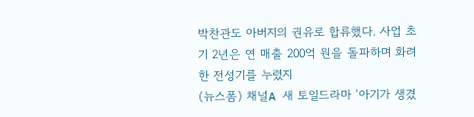박찬관도 아버지의 권유로 합류했다. 사업 초기 2년은 연 매출 200억 원을 돌파하며 화려한 전성기를 누렸지
(뉴스폼) 채널A 새 토일드라마 ‘아기가 생겼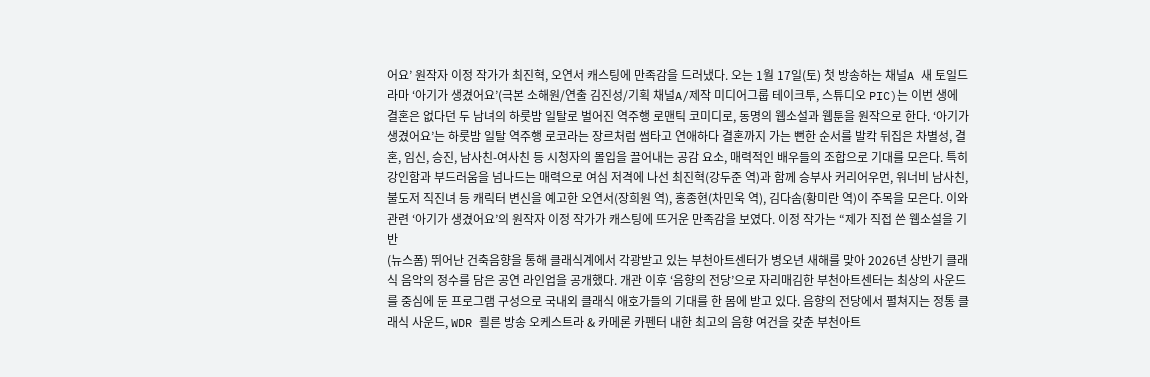어요’ 원작자 이정 작가가 최진혁, 오연서 캐스팅에 만족감을 드러냈다. 오는 1월 17일(토) 첫 방송하는 채널A 새 토일드라마 ‘아기가 생겼어요’(극본 소해원/연출 김진성/기획 채널A/제작 미디어그룹 테이크투, 스튜디오 PIC)는 이번 생에 결혼은 없다던 두 남녀의 하룻밤 일탈로 벌어진 역주행 로맨틱 코미디로, 동명의 웹소설과 웹툰을 원작으로 한다. ‘아기가 생겼어요’는 하룻밤 일탈 역주행 로코라는 장르처럼 썸타고 연애하다 결혼까지 가는 뻔한 순서를 발칵 뒤집은 차별성, 결혼, 임신, 승진, 남사친-여사친 등 시청자의 몰입을 끌어내는 공감 요소, 매력적인 배우들의 조합으로 기대를 모은다. 특히 강인함과 부드러움을 넘나드는 매력으로 여심 저격에 나선 최진혁(강두준 역)과 함께 승부사 커리어우먼, 워너비 남사친, 불도저 직진녀 등 캐릭터 변신을 예고한 오연서(장희원 역), 홍종현(차민욱 역), 김다솜(황미란 역)이 주목을 모은다. 이와 관련 ‘아기가 생겼어요’의 원작자 이정 작가가 캐스팅에 뜨거운 만족감을 보였다. 이정 작가는 “제가 직접 쓴 웹소설을 기반
(뉴스폼) 뛰어난 건축음향을 통해 클래식계에서 각광받고 있는 부천아트센터가 병오년 새해를 맞아 2026년 상반기 클래식 음악의 정수를 담은 공연 라인업을 공개했다. 개관 이후 ‘음향의 전당’으로 자리매김한 부천아트센터는 최상의 사운드를 중심에 둔 프로그램 구성으로 국내외 클래식 애호가들의 기대를 한 몸에 받고 있다. 음향의 전당에서 펼쳐지는 정통 클래식 사운드, WDR 쾰른 방송 오케스트라 & 카메론 카펜터 내한 최고의 음향 여건을 갖춘 부천아트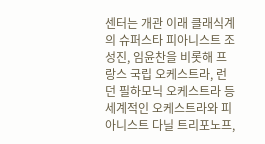센터는 개관 이래 클래식계의 슈퍼스타 피아니스트 조성진, 임윤찬을 비롯해 프랑스 국립 오케스트라, 런던 필하모닉 오케스트라 등 세계적인 오케스트라와 피아니스트 다닐 트리포노프,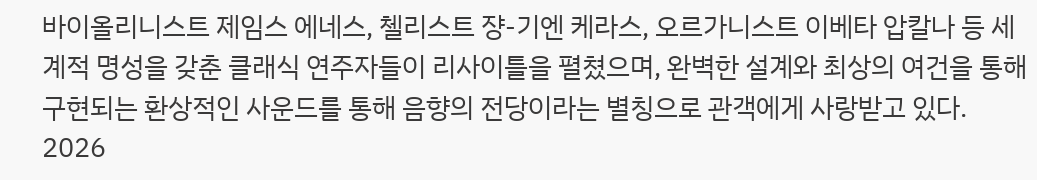바이올리니스트 제임스 에네스, 첼리스트 쟝-기엔 케라스, 오르가니스트 이베타 압칼나 등 세계적 명성을 갖춘 클래식 연주자들이 리사이틀을 펼쳤으며, 완벽한 설계와 최상의 여건을 통해 구현되는 환상적인 사운드를 통해 음향의 전당이라는 별칭으로 관객에게 사랑받고 있다. 2026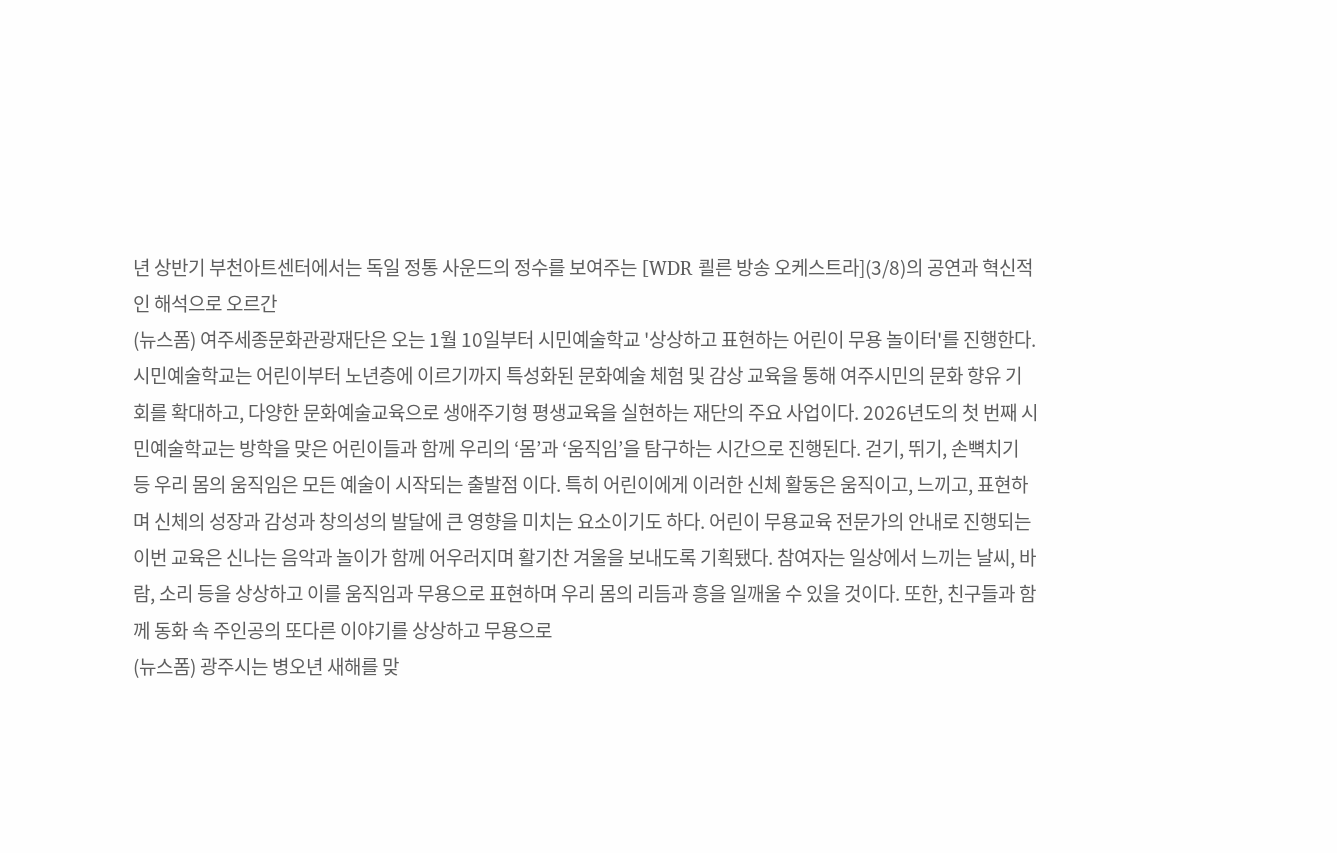년 상반기 부천아트센터에서는 독일 정통 사운드의 정수를 보여주는 [WDR 쾰른 방송 오케스트라](3/8)의 공연과 혁신적인 해석으로 오르간
(뉴스폼) 여주세종문화관광재단은 오는 1월 10일부터 시민예술학교 '상상하고 표현하는 어린이 무용 놀이터'를 진행한다. 시민예술학교는 어린이부터 노년층에 이르기까지 특성화된 문화예술 체험 및 감상 교육을 통해 여주시민의 문화 향유 기회를 확대하고, 다양한 문화예술교육으로 생애주기형 평생교육을 실현하는 재단의 주요 사업이다. 2026년도의 첫 번째 시민예술학교는 방학을 맞은 어린이들과 함께 우리의 ‘몸’과 ‘움직임’을 탐구하는 시간으로 진행된다. 걷기, 뛰기, 손뼉치기 등 우리 몸의 움직임은 모든 예술이 시작되는 출발점 이다. 특히 어린이에게 이러한 신체 활동은 움직이고, 느끼고, 표현하며 신체의 성장과 감성과 창의성의 발달에 큰 영향을 미치는 요소이기도 하다. 어린이 무용교육 전문가의 안내로 진행되는 이번 교육은 신나는 음악과 놀이가 함께 어우러지며 활기찬 겨울을 보내도록 기획됐다. 참여자는 일상에서 느끼는 날씨, 바람, 소리 등을 상상하고 이를 움직임과 무용으로 표현하며 우리 몸의 리듬과 흥을 일깨울 수 있을 것이다. 또한, 친구들과 함께 동화 속 주인공의 또다른 이야기를 상상하고 무용으로
(뉴스폼) 광주시는 병오년 새해를 맞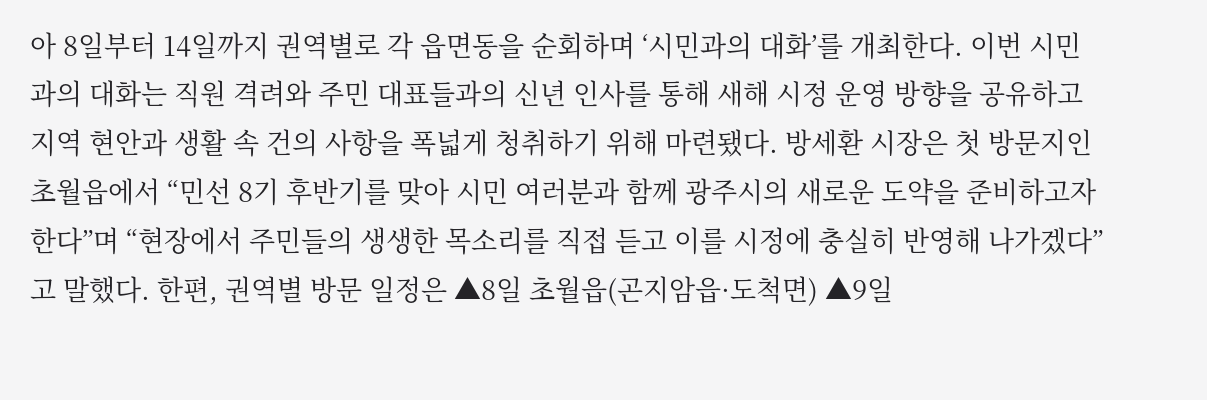아 8일부터 14일까지 권역별로 각 읍면동을 순회하며 ‘시민과의 대화’를 개최한다. 이번 시민과의 대화는 직원 격려와 주민 대표들과의 신년 인사를 통해 새해 시정 운영 방향을 공유하고 지역 현안과 생활 속 건의 사항을 폭넓게 청취하기 위해 마련됐다. 방세환 시장은 첫 방문지인 초월읍에서 “민선 8기 후반기를 맞아 시민 여러분과 함께 광주시의 새로운 도약을 준비하고자 한다”며 “현장에서 주민들의 생생한 목소리를 직접 듣고 이를 시정에 충실히 반영해 나가겠다”고 말했다. 한편, 권역별 방문 일정은 ▲8일 초월읍(곤지암읍·도척면) ▲9일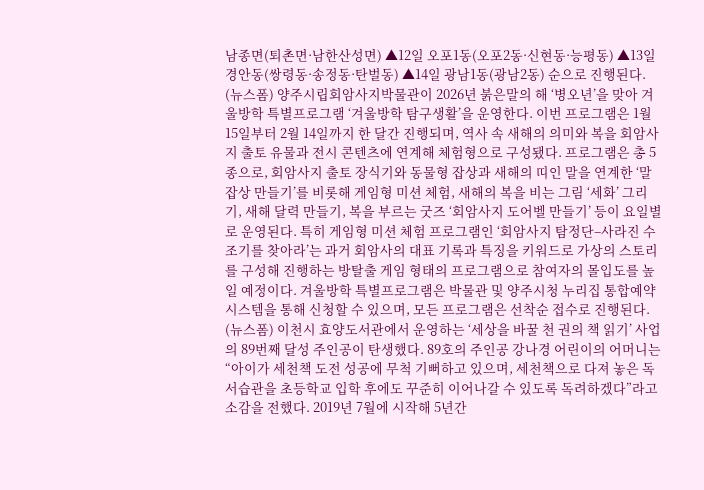남종면(퇴촌면·남한산성면) ▲12일 오포1동(오포2동·신현동·능평동) ▲13일 경안동(쌍령동·송정동·탄벌동) ▲14일 광남1동(광남2동) 순으로 진행된다.
(뉴스폼) 양주시립회암사지박물관이 2026년 붉은말의 해 ‘병오년’을 맞아 겨울방학 특별프로그램 ‘겨울방학 탐구생활’을 운영한다. 이번 프로그램은 1월 15일부터 2월 14일까지 한 달간 진행되며, 역사 속 새해의 의미와 복을 회암사지 출토 유물과 전시 콘텐츠에 연계해 체험형으로 구성됐다. 프로그램은 총 5종으로, 회암사지 출토 장식기와 동물형 잡상과 새해의 띠인 말을 연계한 ‘말잡상 만들기’를 비롯해 게임형 미션 체험, 새해의 복을 비는 그림 ‘세화’ 그리기, 새해 달력 만들기, 복을 부르는 굿즈 ‘회암사지 도어벨 만들기’ 등이 요일별로 운영된다. 특히 게임형 미션 체험 프로그램인 ‘회암사지 탐정단–사라진 수조기를 찾아라’는 과거 회암사의 대표 기록과 특징을 키워드로 가상의 스토리를 구성해 진행하는 방탈출 게임 형태의 프로그램으로 참여자의 몰입도를 높일 예정이다. 겨울방학 특별프로그램은 박물관 및 양주시청 누리집 통합예약 시스템을 통해 신청할 수 있으며, 모든 프로그램은 선착순 접수로 진행된다.
(뉴스폼) 이천시 효양도서관에서 운영하는 ‘세상을 바꿀 천 권의 책 읽기’ 사업의 89번째 달성 주인공이 탄생했다. 89호의 주인공 강나경 어린이의 어머니는 “아이가 세천책 도전 성공에 무척 기뻐하고 있으며, 세천책으로 다져 놓은 독서습관을 초등학교 입학 후에도 꾸준히 이어나갈 수 있도록 독려하겠다”라고 소감을 전했다. 2019년 7월에 시작해 5년간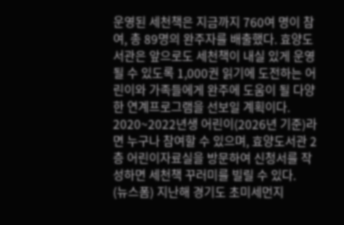운영된 세천책은 지금까지 760여 명이 참여, 총 89명의 완주자를 배출했다. 효양도서관은 앞으로도 세천책이 내실 있게 운영될 수 있도록 1,000권 읽기에 도전하는 어린이와 가족들에게 완주에 도움이 될 다양한 연계프로그램을 선보일 계획이다. 2020~2022년생 어린이(2026년 기준)라면 누구나 참여할 수 있으며, 효양도서관 2층 어린이자료실을 방문하여 신청서를 작성하면 세천책 꾸러미를 빌릴 수 있다.
(뉴스폼) 지난해 경기도 초미세먼지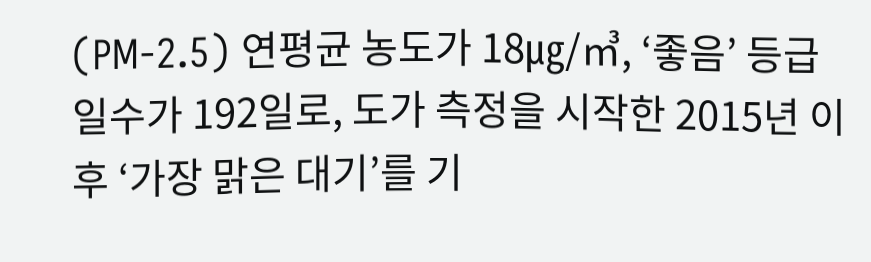(PM-2.5) 연평균 농도가 18㎍/㎥, ‘좋음’ 등급 일수가 192일로, 도가 측정을 시작한 2015년 이후 ‘가장 맑은 대기’를 기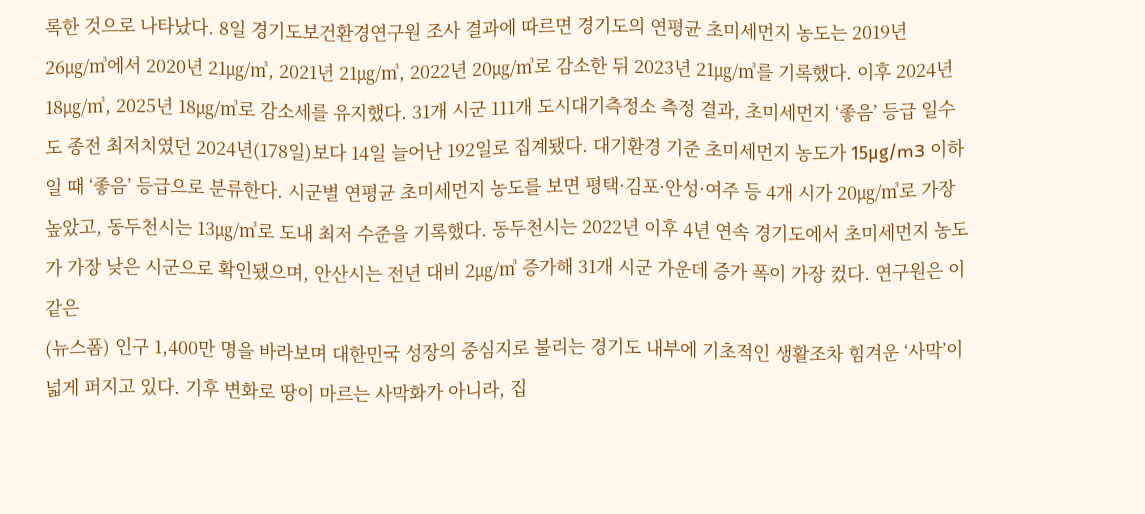록한 것으로 나타났다. 8일 경기도보건환경연구원 조사 결과에 따르면 경기도의 연평균 초미세먼지 농도는 2019년 26㎍/㎥에서 2020년 21㎍/㎥, 2021년 21㎍/㎥, 2022년 20㎍/㎥로 감소한 뒤 2023년 21㎍/㎥를 기록했다. 이후 2024년 18㎍/㎥, 2025년 18㎍/㎥로 감소세를 유지했다. 31개 시군 111개 도시대기측정소 측정 결과, 초미세먼지 ‘좋음’ 등급 일수도 종전 최저치였던 2024년(178일)보다 14일 늘어난 192일로 집계됐다. 대기환경 기준 초미세먼지 농도가 15μg/m3 이하일 때 ‘좋음’ 등급으로 분류한다. 시군별 연평균 초미세먼지 농도를 보면 평택·김포·안성·여주 등 4개 시가 20㎍/㎥로 가장 높았고, 동두천시는 13㎍/㎥로 도내 최저 수준을 기록했다. 동두천시는 2022년 이후 4년 연속 경기도에서 초미세먼지 농도가 가장 낮은 시군으로 확인됐으며, 안산시는 전년 대비 2㎍/㎥ 증가해 31개 시군 가운데 증가 폭이 가장 컸다. 연구원은 이 같은
(뉴스폼) 인구 1,400만 명을 바라보며 대한민국 성장의 중심지로 불리는 경기도 내부에 기초적인 생활조차 힘겨운 ‘사막’이 넓게 퍼지고 있다. 기후 변화로 땅이 마르는 사막화가 아니라, 집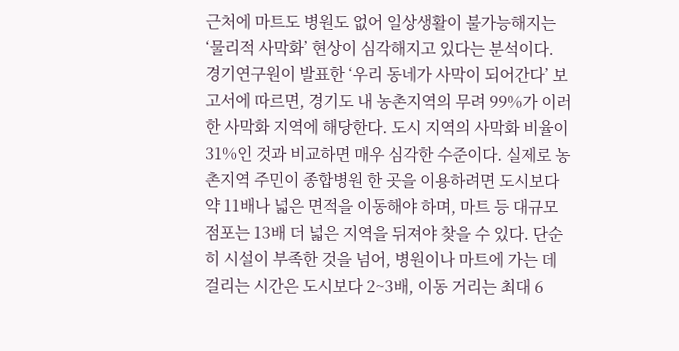근처에 마트도 병원도 없어 일상생활이 불가능해지는 ‘물리적 사막화’ 현상이 심각해지고 있다는 분석이다. 경기연구원이 발표한 ‘우리 동네가 사막이 되어간다’ 보고서에 따르면, 경기도 내 농촌지역의 무려 99%가 이러한 사막화 지역에 해당한다. 도시 지역의 사막화 비율이 31%인 것과 비교하면 매우 심각한 수준이다. 실제로 농촌지역 주민이 종합병원 한 곳을 이용하려면 도시보다 약 11배나 넓은 면적을 이동해야 하며, 마트 등 대규모 점포는 13배 더 넓은 지역을 뒤져야 찾을 수 있다. 단순히 시설이 부족한 것을 넘어, 병원이나 마트에 가는 데 걸리는 시간은 도시보다 2~3배, 이동 거리는 최대 6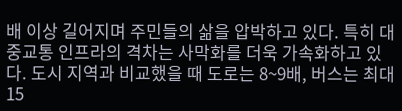배 이상 길어지며 주민들의 삶을 압박하고 있다. 특히 대중교통 인프라의 격차는 사막화를 더욱 가속화하고 있다. 도시 지역과 비교했을 때 도로는 8~9배, 버스는 최대 15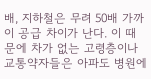배, 지하철은 무려 50배 가까이 공급 차이가 난다. 이 때문에 차가 없는 고령층이나 교통약자들은 아파도 병원에